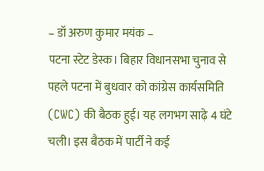– डॉ अरुण कुमार मयंक –
पटना स्टेट डेस्क। बिहार विधानसभा चुनाव से पहले पटना में बुधवार को कांग्रेस कार्यसमिति (CWC) की बैठक हुई। यह लगभग साढ़े 4 घंटे चली। इस बैठक में पार्टी ने कई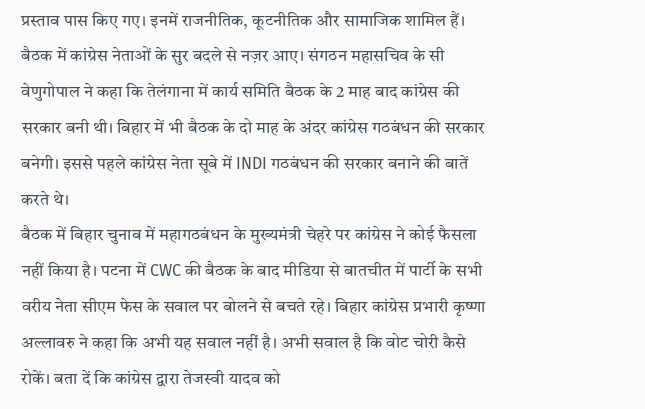प्रस्ताव पास किए गए। इनमें राजनीतिक, कूटनीतिक और सामाजिक शामिल हैं। बैठक में कांग्रेस नेताओं के सुर बदले से नज़र आए। संगठन महासचिव के सी वेणुगोपाल ने कहा कि तेलंगाना में कार्य समिति बैठक के 2 माह बाद कांग्रेस की सरकार बनी थी। बिहार में भी बैठक के दो माह के अंदर कांग्रेस गठबंधन की सरकार बनेगी। इससे पहले कांग्रेस नेता सूबे में INDI गठबंधन की सरकार बनाने की बातें करते थे।
बैठक में बिहार चुनाव में महागठबंधन के मुख्यमंत्री चेहरे पर कांग्रेस ने कोई फैसला नहीं किया है। पटना में CWC की बैठक के बाद मीडिया से बातचीत में पार्टी के सभी वरीय नेता सीएम फेस के सवाल पर बोलने से बचते रहे। बिहार कांग्रेस प्रभारी कृष्णा अल्लावरु ने कहा कि अभी यह सवाल नहीं है। अभी सवाल है कि वोट चोरी कैसे रोकें। बता दें कि कांग्रेस द्वारा तेजस्वी यादव को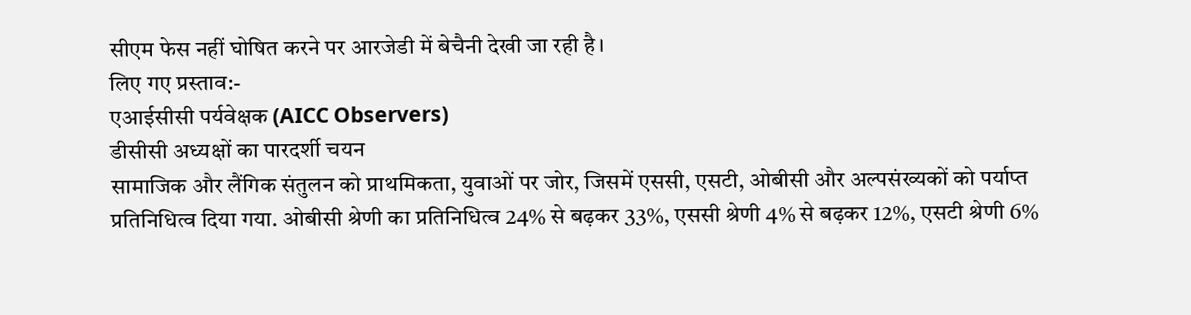सीएम फेस नहीं घोषित करने पर आरजेडी में बेचैनी देखी जा रही है।
लिए गए प्रस्ताव:-
एआईसीसी पर्यवेक्षक (AICC Observers)
डीसीसी अध्यक्षों का पारदर्शी चयन
सामाजिक और लैंगिक संतुलन को प्राथमिकता, युवाओं पर जोर, जिसमें एससी, एसटी, ओबीसी और अल्पसंख्यकों को पर्याप्त प्रतिनिधित्व दिया गया. ओबीसी श्रेणी का प्रतिनिधित्व 24% से बढ़कर 33%, एससी श्रेणी 4% से बढ़कर 12%, एसटी श्रेणी 6%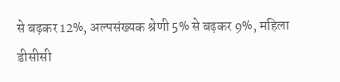से बढ़कर 12%, अल्पसंख्यक श्रेणी 5% से बढ़कर 9%, महिला डीसीसी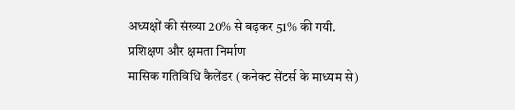अध्यक्षों की संख्या 20% से बढ़कर 51% की गयी.
प्रशिक्षण और क्षमता निर्माण
मासिक गतिविधि कैलेंडर (कनेक्ट सेंटर्स के माध्यम से)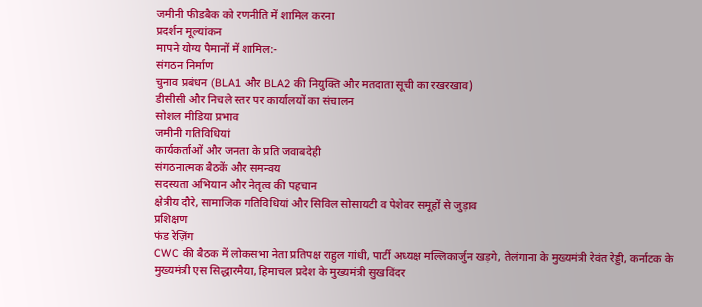जमीनी फीडबैक को रणनीति में शामिल करना
प्रदर्शन मूल्यांकन
मापने योग्य पैमानों में शामिल:-
संगठन निर्माण
चुनाव प्रबंधन (BLA1 और BLA2 की नियुक्ति और मतदाता सूची का रखरखाव)
डीसीसी और निचले स्तर पर कार्यालयों का संचालन
सोशल मीडिया प्रभाव
जमीनी गतिविधियां
कार्यकर्ताओं और जनता के प्रति जवाबदेही
संगठनात्मक बैठकें और समन्वय
सदस्यता अभियान और नेतृत्व की पहचान
क्षेत्रीय दौरे, सामाजिक गतिविधियां और सिविल सोसायटी व पेशेवर समूहों से जुड़ाव
प्रशिक्षण
फंड रेज़िंग
CWC की बैठक में लोकसभा नेता प्रतिपक्ष राहुल गांधी, पार्टी अध्यक्ष मल्लिकार्जुन खड़गे, तेलंगाना के मुख्यमंत्री रेवंत रेड्डी, कर्नाटक के मुख्यमंत्री एस सिद्धारमैया, हिमाचल प्रदेश के मुख्यमंत्री सुखविंदर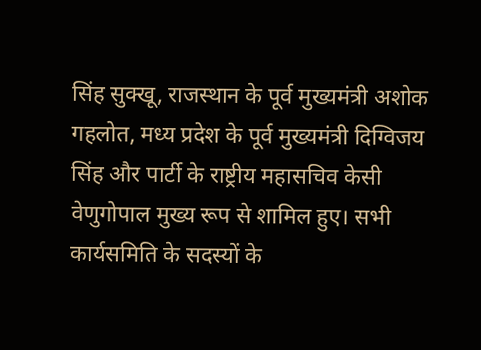सिंह सुक्खू, राजस्थान के पूर्व मुख्यमंत्री अशोक गहलोत, मध्य प्रदेश के पूर्व मुख्यमंत्री दिग्विजय सिंह और पार्टी के राष्ट्रीय महासचिव केसी वेणुगोपाल मुख्य रूप से शामिल हुए। सभी कार्यसमिति के सदस्यों के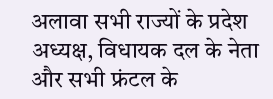अलावा सभी राज्यों के प्रदेश अध्यक्ष, विधायक दल के नेता और सभी फ्रंटल के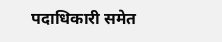पदाधिकारी समेत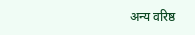अन्य वरिष्ठ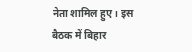नेता शामिल हुए। इस बैठक में बिहार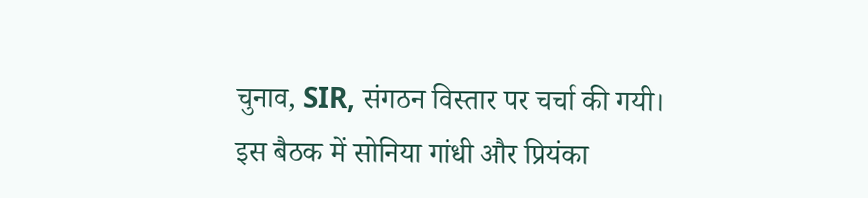चुनाव, SIR, संगठन विस्तार पर चर्चा की गयी। इस बैठक में सोनिया गांधी और प्रियंका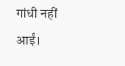गांधी नहीं आईं।